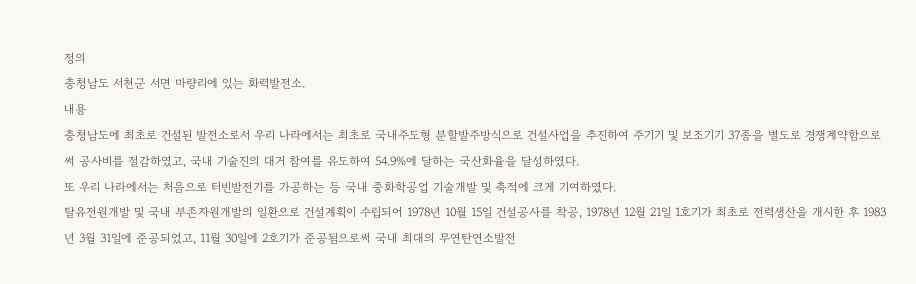정의
충청남도 서천군 서면 마량리에 있는 화력발전소.
내용
충청남도에 최초로 건설된 발전소로서 우리 나라에서는 최초로 국내주도형 분할발주방식으로 건설사업을 추진하여 주기기 및 보조기기 37종을 별도로 경쟁계약함으로써 공사비를 절감하였고, 국내 기술진의 대거 참여를 유도하여 54.9%에 달하는 국산화율을 달성하였다.
또 우리 나라에서는 처음으로 터빈발전기를 가공하는 등 국내 중화학공업 기술개발 및 축적에 크게 기여하였다.
탈유전원개발 및 국내 부존자원개발의 일환으로 건설계획이 수립되어 1978년 10월 15일 건설공사를 착공, 1978년 12월 21일 1호기가 최초로 전력생산을 개시한 후 1983년 3월 31일에 준공되었고, 11월 30일에 2호기가 준공됨으로써 국내 최대의 무연탄연소발전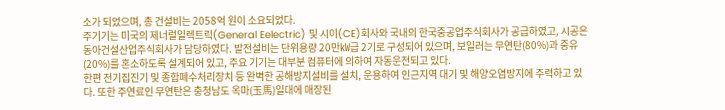소가 되었으며, 총 건설비는 2058억 원이 소요되었다.
주기기는 미국의 제너럴일렉트릭(General Eelectric) 및 시이(CE)회사와 국내의 한국중공업주식회사가 공급하였고, 시공은 동아건설산업주식회사가 담당하였다. 발전설비는 단위용량 20만㎾급 2기로 구성되어 있으며, 보일러는 무연탄(80%)과 중유(20%)를 혼소하도록 설계되어 있고, 주요 기기는 대부분 컴퓨터에 의하여 자동운전되고 있다.
한편 전기집진기 및 종합폐수처리장치 등 완벽한 공해방지설비를 설치, 운용하여 인근지역 대기 및 해양오염방지에 주력하고 있다. 또한 주연료인 무연탄은 충청남도 옥마(玉馬)일대에 매장된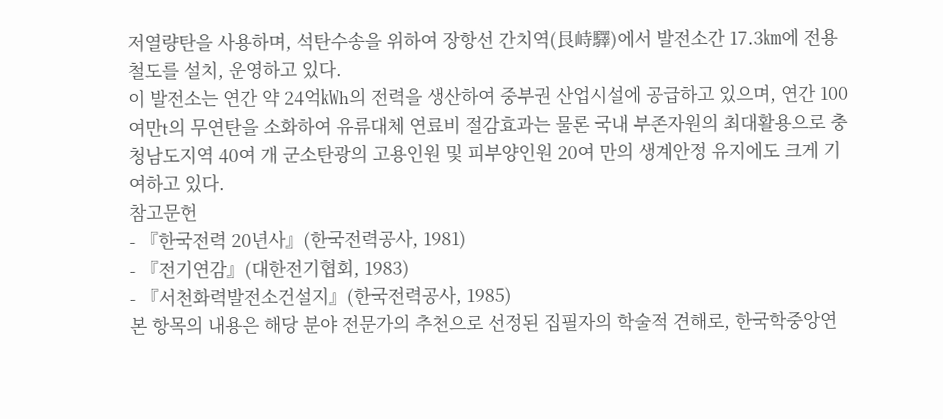저열량탄을 사용하며, 석탄수송을 위하여 장항선 간치역(艮峙驛)에서 발전소간 17.3㎞에 전용철도를 설치, 운영하고 있다.
이 발전소는 연간 약 24억㎾h의 전력을 생산하여 중부권 산업시설에 공급하고 있으며, 연간 100여만t의 무연탄을 소화하여 유류대체 연료비 절감효과는 물론 국내 부존자원의 최대활용으로 충청남도지역 40여 개 군소탄광의 고용인원 및 피부양인원 20여 만의 생계안정 유지에도 크게 기여하고 있다.
참고문헌
- 『한국전력 20년사』(한국전력공사, 1981)
- 『전기연감』(대한전기협회, 1983)
- 『서천화력발전소건설지』(한국전력공사, 1985)
본 항목의 내용은 해당 분야 전문가의 추천으로 선정된 집필자의 학술적 견해로, 한국학중앙연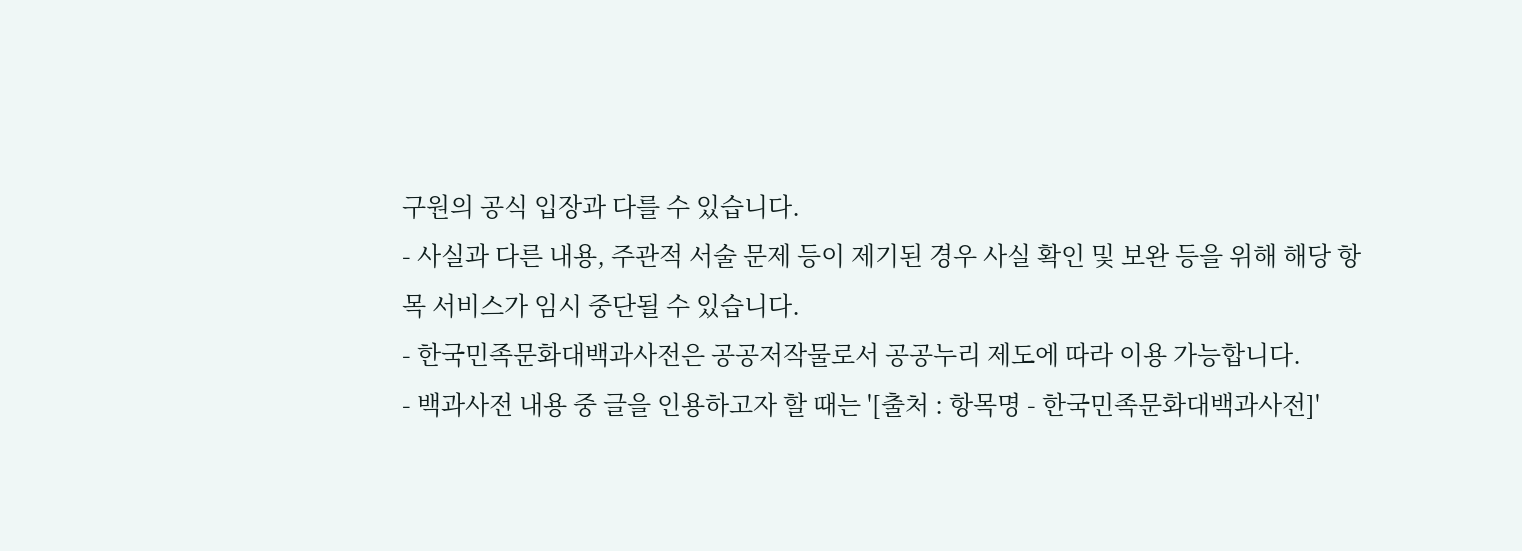구원의 공식 입장과 다를 수 있습니다.
- 사실과 다른 내용, 주관적 서술 문제 등이 제기된 경우 사실 확인 및 보완 등을 위해 해당 항목 서비스가 임시 중단될 수 있습니다.
- 한국민족문화대백과사전은 공공저작물로서 공공누리 제도에 따라 이용 가능합니다.
- 백과사전 내용 중 글을 인용하고자 할 때는 '[출처 : 항목명 - 한국민족문화대백과사전]'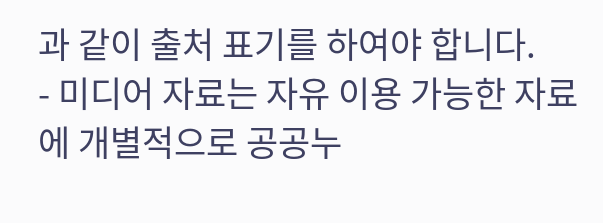과 같이 출처 표기를 하여야 합니다.
- 미디어 자료는 자유 이용 가능한 자료에 개별적으로 공공누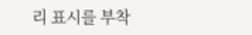리 표시를 부착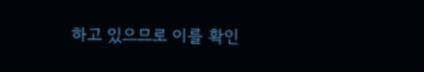하고 있으므로 이를 확인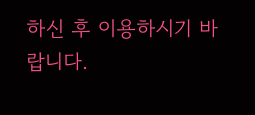하신 후 이용하시기 바랍니다.